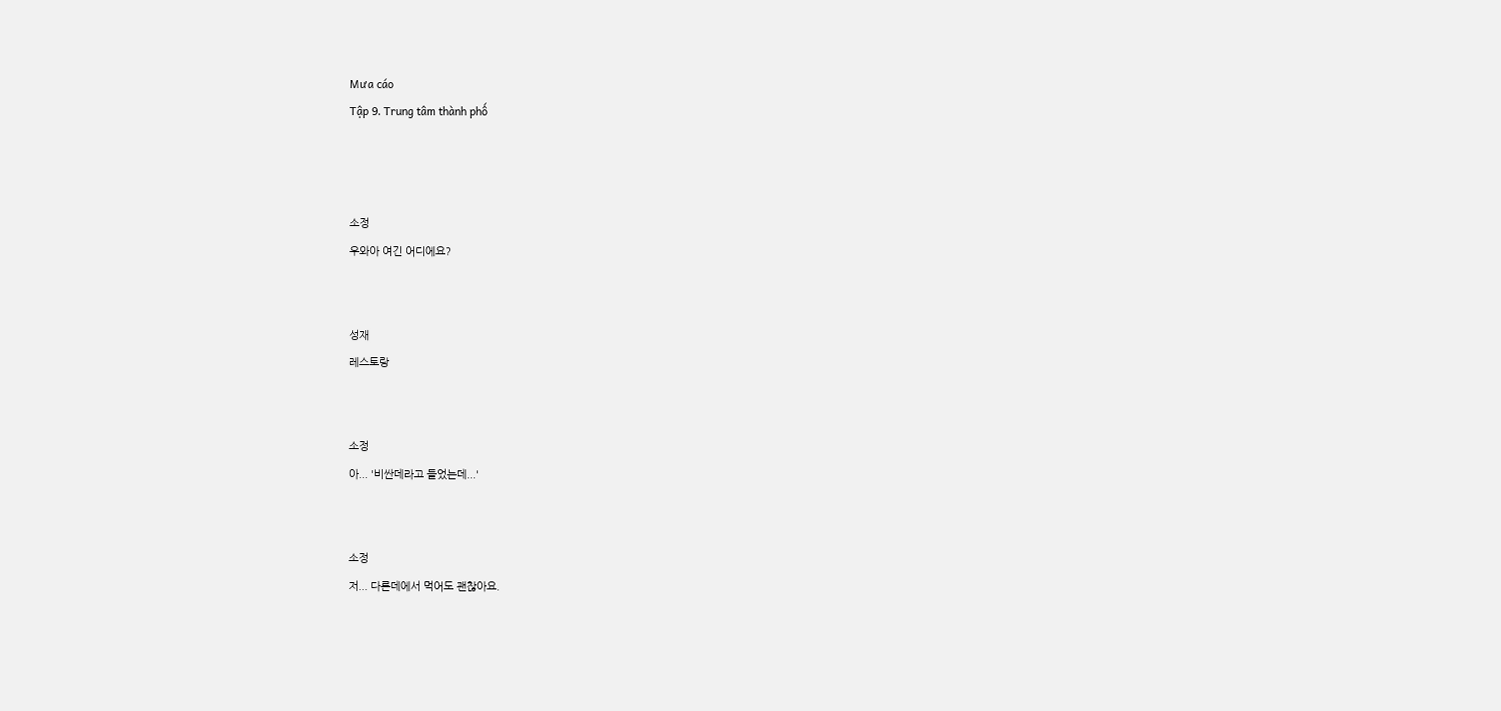Mưa cáo
Tập 9. Trung tâm thành phố



소정
우와아 여긴 어디에요?


성재
레스토랑


소정
아... '비싼데라고 들었는데...'


소정
저... 다른데에서 먹어도 괜찮아요.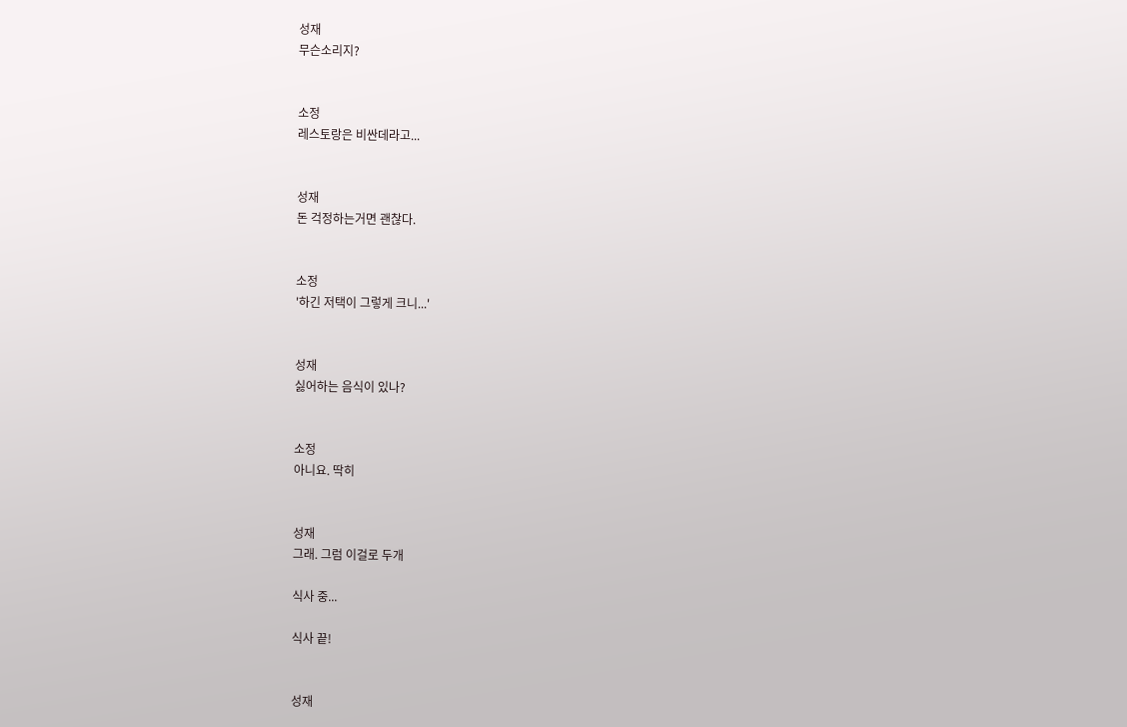성재
무슨소리지?


소정
레스토랑은 비싼데라고...


성재
돈 걱정하는거면 괜찮다.


소정
'하긴 저택이 그렇게 크니...'


성재
싫어하는 음식이 있나?


소정
아니요. 딱히


성재
그래. 그럼 이걸로 두개

식사 중...

식사 끝!


성재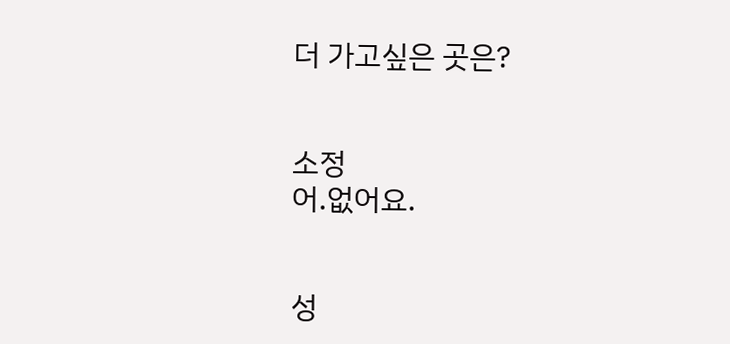더 가고싶은 곳은?


소정
어.없어요.


성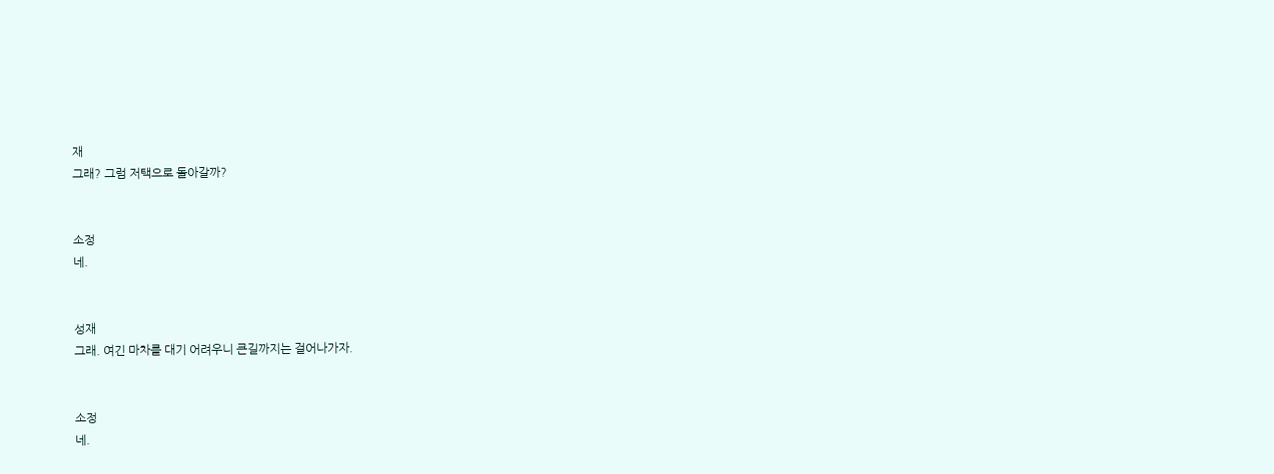재
그래? 그럼 저택으로 돌아갈까?


소정
네.


성재
그래. 여긴 마차를 대기 어려우니 큰길까지는 걸어나가자.


소정
네.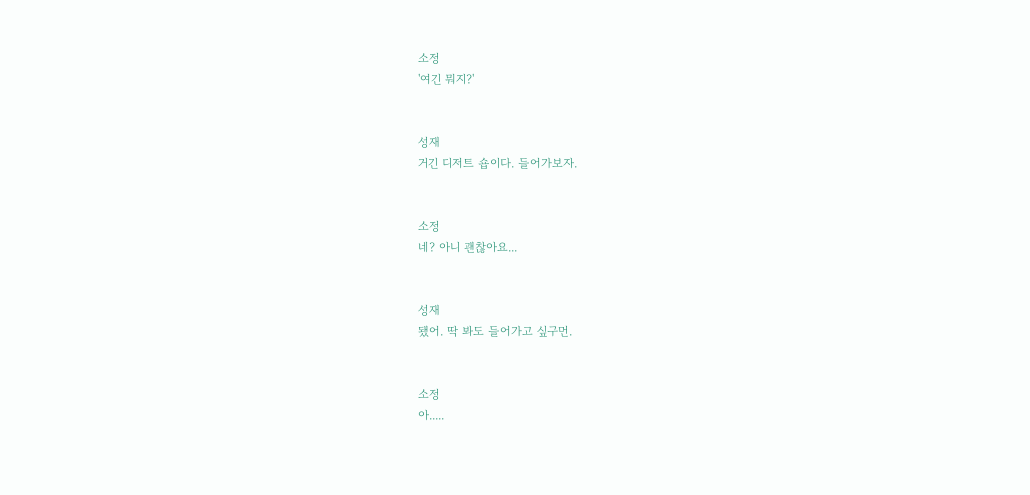소정
'여긴 뭐지?'


성재
거긴 디저트 숍이다. 들어가보자.


소정
네? 아니 괜찮아요...


성재
됐어. 딱 봐도 들어가고 싶구먼.


소정
아.....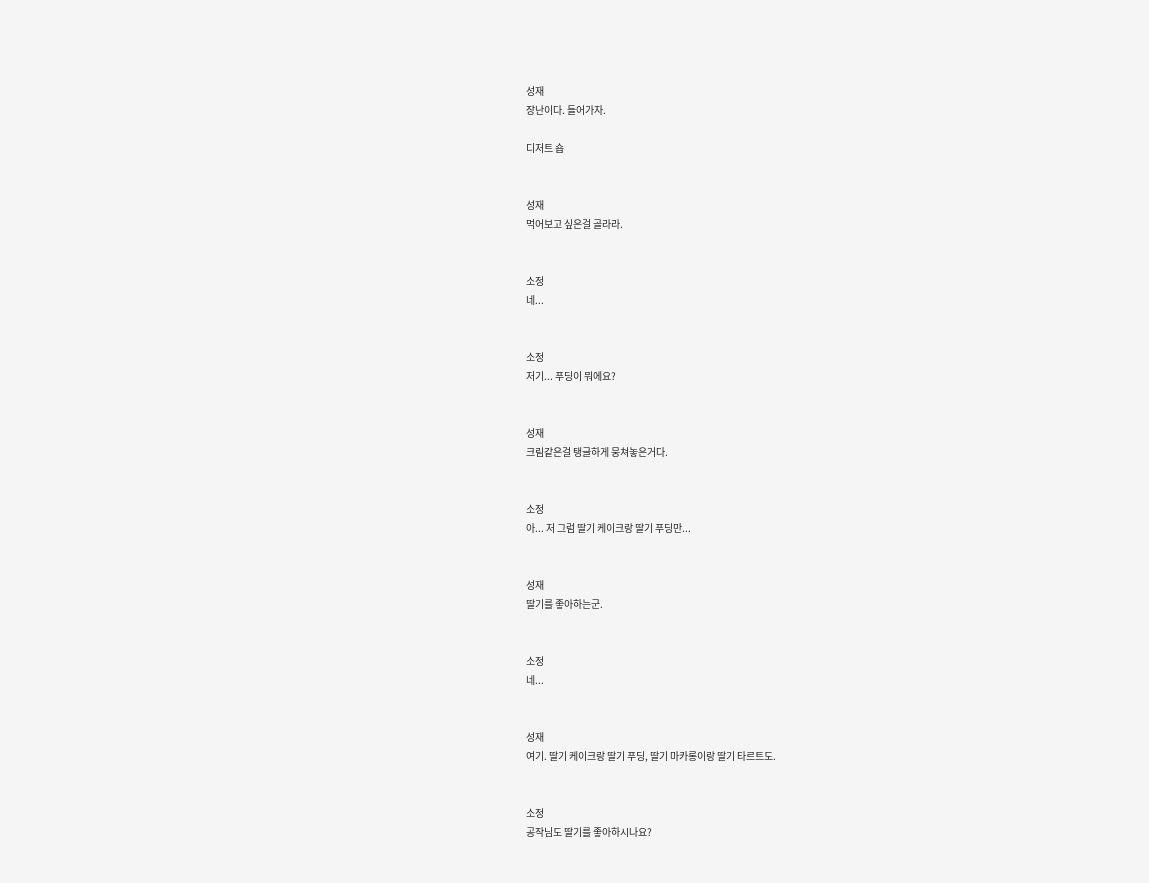성재
장난이다. 들어가자.

디저트 숍


성재
먹어보고 싶은걸 골라라.


소정
네...


소정
저기... 푸딩이 뭐에요?


성재
크림같은걸 탱글하게 뭉쳐놓은거다.


소정
아... 저 그럼 딸기 케이크랑 딸기 푸딩만...


성재
딸기를 좋아하는군.


소정
네...


성재
여기. 딸기 케이크랑 딸기 푸딩, 딸기 마카롱이랑 딸기 타르트도.


소정
공작님도 딸기를 좋아하시나요?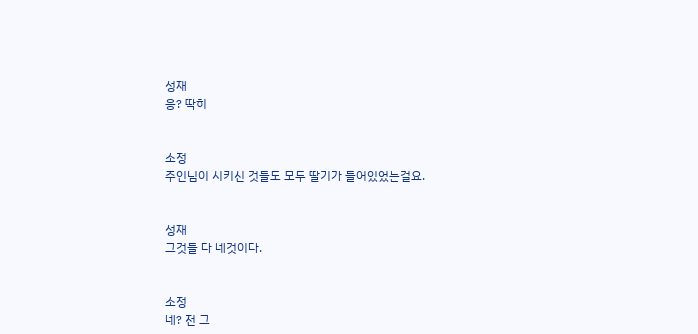성재
응? 딱히


소정
주인님이 시키신 것들도 모두 딸기가 들어있었는걸요.


성재
그것들 다 네것이다.


소정
네? 전 그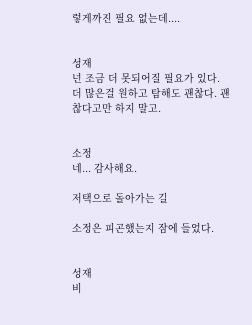렇게까진 필요 없는데....


성재
넌 조금 더 못되어질 필요가 있다. 더 많은걸 원하고 탐해도 괜찮다. 괜찮다고만 하지 말고.


소정
네... 감사해요.

저택으로 돌아가는 길

소정은 피곤했는지 잠에 들었다.


성재
비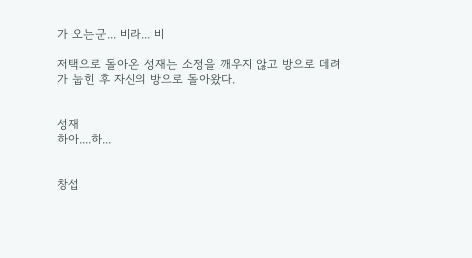가 오는군... 비라... 비

저택으로 돌아온 성재는 소정을 깨우지 않고 방으로 데려가 눕힌 후 자신의 방으로 돌아왔다.


성재
하아....하...


창섭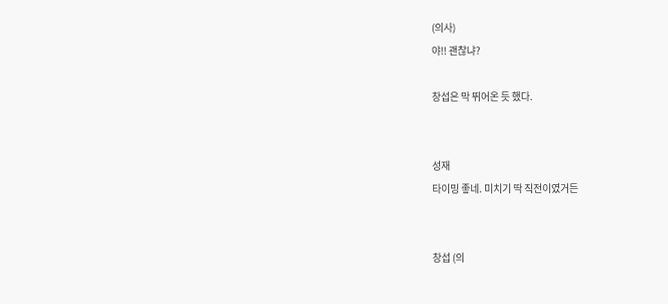(의사)
야!! 괜찮냐?

창섭은 막 뛰어온 듯 했다.


성재
타이밍 좋네. 미치기 딱 직전이였거든


창섭 (의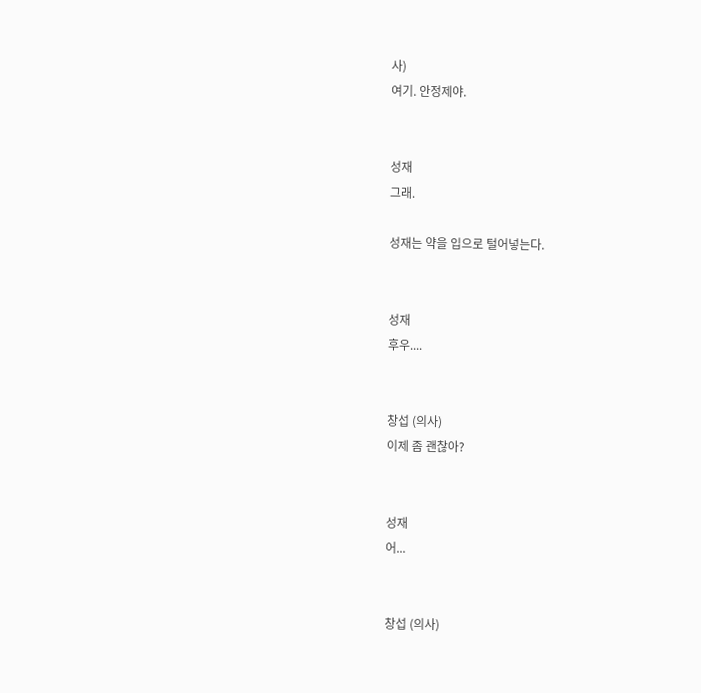사)
여기. 안정제야.


성재
그래.

성재는 약을 입으로 털어넣는다.


성재
후우....


창섭 (의사)
이제 좀 괜찮아?


성재
어...


창섭 (의사)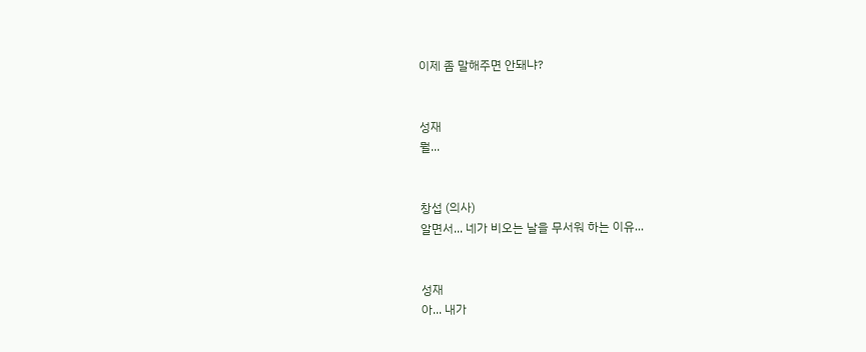이제 좀 말해주면 안돼냐?


성재
뭘...


창섭 (의사)
알면서... 네가 비오는 날을 무서워 하는 이유...


성재
아... 내가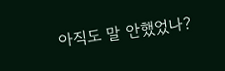아직도 말 안했었나?